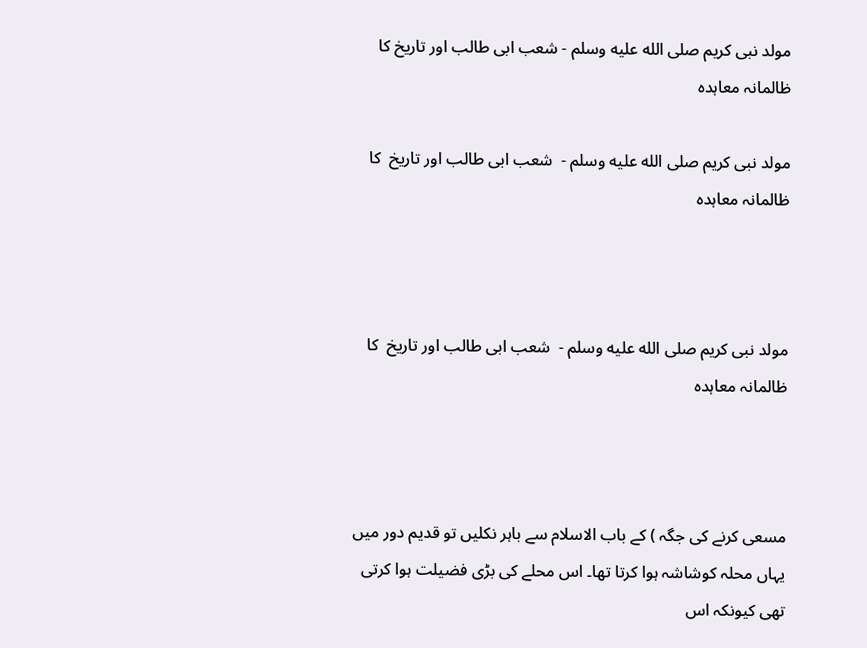مولد نبی کریم صلى الله عليه وسلم - شعب ابی طالب اور تاریخ کا ظالمانہ معاہدہ

مولد نبی کریم صلى الله عليه وسلم -  شعب ابی طالب اور تاریخ  کا  ظالمانہ معاہدہ



مولد نبی کریم صلى الله عليه وسلم -  شعب ابی طالب اور تاریخ  کا  ظالمانہ معاہدہ



مسعی کرنے کی جگہ ) کے باب الاسلام سے باہر نکلیں تو قدیم دور میں یہاں محلہ کوشاشہ ہوا کرتا تھا۔ اس محلے کی بڑی فضیلت ہوا کرتی تھی کیونکہ اس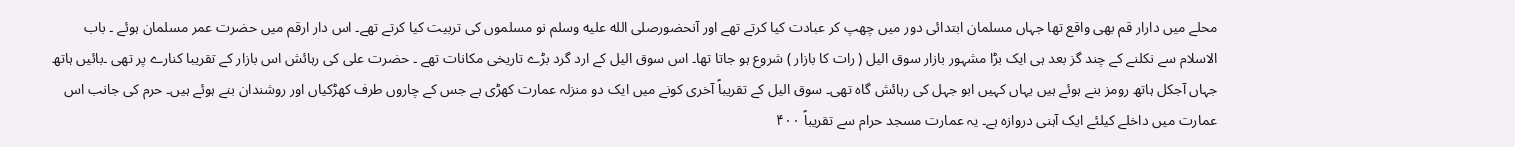محلے میں دارار قم بھی واقع تھا جہاں مسلمان ابتدائی دور میں چھپ کر عبادت کیا کرتے تھے اور آنحضورصلى الله عليه وسلم نو مسلموں کی تربیت کیا کرتے تھے۔ اس دار ارقم میں حضرت عمر مسلمان ہوئے ۔ باب الاسلام سے نکلنے کے چند گز بعد ہی ایک بڑا مشہور بازار سوق الیل ( رات کا بازار ) شروع ہو جاتا تھا۔ اس سوق الیل کے ارد گرد بڑے تاریخی مکانات تھے ۔ حضرت علی کی رہائش اس بازار کے تقریبا کنارے پر تھی ۔بائیں ہاتھ جہاں آجکل ہاتھ رومز بنے ہوئے ہیں یہاں کہیں ابو جہل کی رہائش گاہ تھی۔ سوق الیل کے تقریباً آخری کونے میں ایک دو منزلہ عمارت کھڑی ہے جس کے چاروں طرف کھڑکیاں اور روشندان بنے ہوئے ہیں۔ حرم کی جانب اس عمارت میں داخلے کیلئے ایک آہنی دروازہ ہے۔ یہ عمارت مسجد حرام سے تقریباً ۴۰۰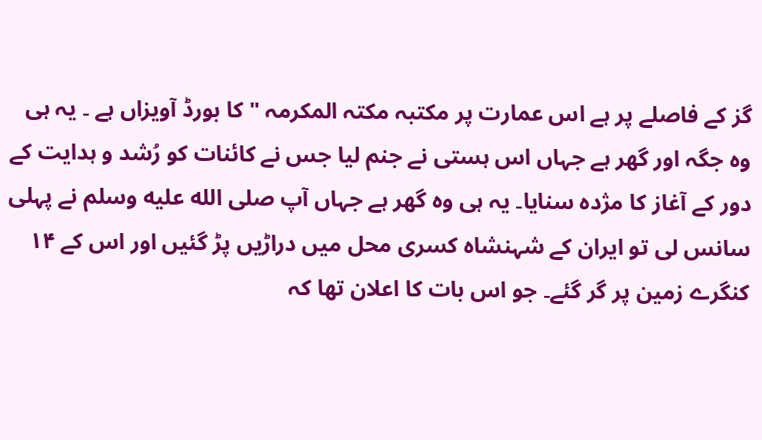گز کے فاصلے پر ہے اس عمارت پر مکتبہ مکتہ المکرمہ " کا بورڈ آویزاں ہے ۔ یہ ہی وہ جگہ اور گھر ہے جہاں اس ہستی نے جنم لیا جس نے کائنات کو رُشد و ہدایت کے دور کے آغاز کا مژدہ سنایا۔ یہ ہی وہ گھر ہے جہاں آپ صلى الله عليه وسلم نے پہلی سانس لی تو ایران کے شہنشاہ کسری محل میں دراڑیں پڑ گئیں اور اس کے ۱۴ کنگرے زمین پر گر گئے۔ جو اس بات کا اعلان تھا کہ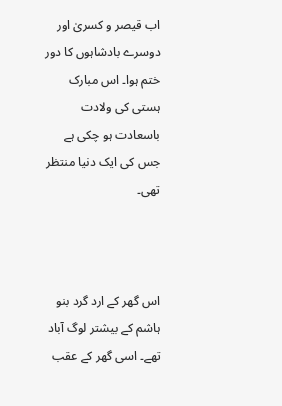اب قیصر و کسریٰ اور دوسرے بادشاہوں کا دور ختم ہوا۔ اس مبارک ہستی کی ولادت باسعادت ہو چکی ہے جس کی ایک دنیا منتظر تھی۔



اس گھر کے ارد گرد بنو ہاشم کے بیشتر لوگ آباد تھے۔ اسی گھر کے عقب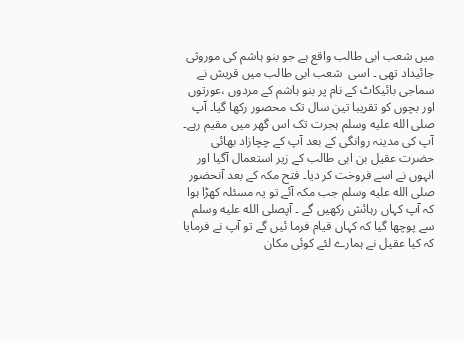میں شعب ابی طالب واقع ہے جو بنو ہاشم کی موروثی جائیداد تھی ۔ اسی  شعب ابی طالب میں قریش نے سماجی بائیکاٹ کے نام پر بنو ہاشم کے مردوں ،عورتوں اور بچوں کو تقریبا تین سال تک محصور رکھا گیا۔ آپ صلى الله عليه وسلم ہجرت تک اس گھر میں مقیم رہے۔ آپ کی مدینہ روانگی کے بعد آپ کے چچازاد بھائی حضرت عقیل بن ابی طالب کے زیر استعمال آگیا اور انہوں نے اسے فروخت کر دیا۔ فتح مکہ کے بعد آنحضور صلى الله عليه وسلم جب مکہ آئے تو یہ مسئلہ کھڑا ہوا کہ آپ کہاں رہائش رکھیں گے ۔ آپصلى الله عليه وسلم سے پوچھا گیا کہ کہاں قیام فرما ئیں گے تو آپ نے فرمایا کہ کیا عقیل نے ہمارے لئے کوئی مکان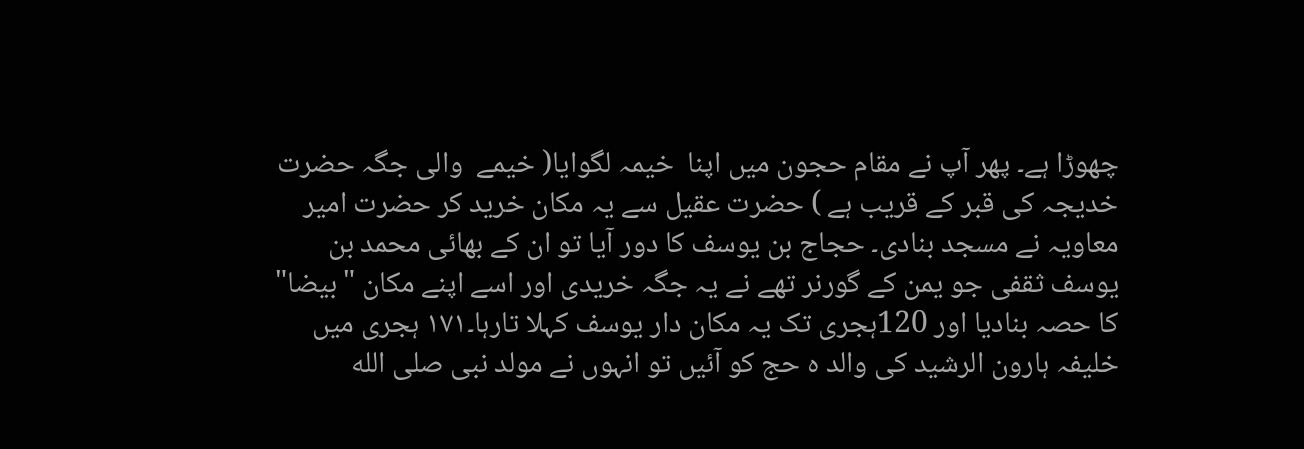چھوڑا ہے۔ پھر آپ نے مقام حجون میں اپنا  خیمہ لگوایا( خیمے  والی جگہ حضرت خدیجہ کی قبر کے قریب ہے ) حضرت عقیل سے یہ مکان خرید کر حضرت امیر معاویہ نے مسجد بنادی۔ حجاج بن یوسف کا دور آیا تو ان کے بھائی محمد بن یوسف ثقفی جو یمن کے گورنر تھے نے یہ جگہ خریدی اور اسے اپنے مکان "بیضا"  کا حصہ بنادیا اور 120ہجری تک یہ مکان دار یوسف کہلا تارہا۔۱۷۱ ہجری میں خلیفہ ہارون الرشید کی والد ہ حج کو آئیں تو انہوں نے مولد نبی صلى الله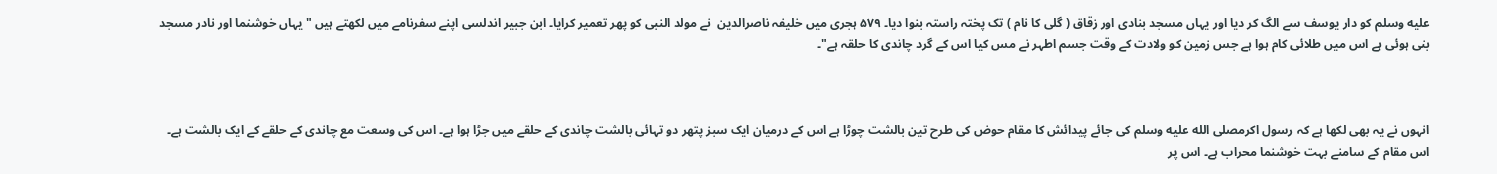عليه وسلم کو دار یوسف سے الگ کر دیا اور یہاں مسجد بنادی اور زقاق ( گلی کا نام ) تک پختہ راستہ بنوا دیا۔ ۵۷۹ ہجری میں خلیفہ ناصرالدین  نے مولد النبی کو پھر تعمیر کرایا۔ ابن جبیر اندلسی اپنے سفرنامے میں لکھتے ہیں "یہاں خوشنما اور نادر مسجد بنی ہوئی ہے اس میں طلائی کام ہوا ہے جس زمین کو ولادت کے وقت جسم اطہر نے مس کیا اس کے گرد چاندی کا حلقہ ہے"۔



انہوں نے یہ بھی لکھا ہے کہ رسول اکرمصلى الله عليه وسلم کی جائے پیدائش کا مقام حوض کی طرح تین بالشت چوڑا ہے اس کے درمیان ایک سبز پتھر دو تہائی بالشت چاندی کے حلقے میں جڑا ہوا ہے۔ اس کی وسعت مع چاندی کے حلقے کے ایک بالشت ہے۔ اس مقام کے سامنے بہت خوشنما محراب ہے۔ اس پر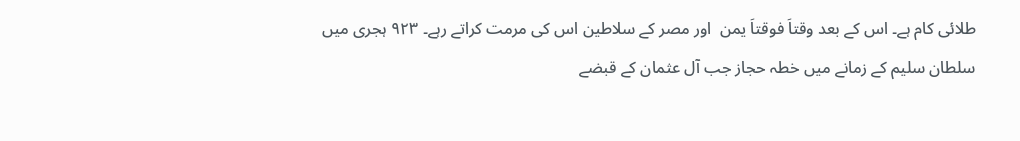طلائی کام ہے۔ اس کے بعد وقتاَ فوقتاَ یمن  اور مصر کے سلاطین اس کی مرمت کراتے رہے۔ ۹۲۳ ہجری میں سلطان سلیم کے زمانے میں خطہ حجاز جب آل عثمان کے قبضے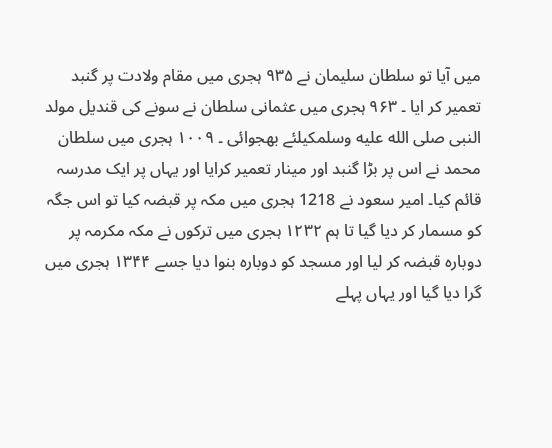میں آیا تو سلطان سلیمان نے ۹۳۵ ہجری میں مقام ولادت پر گنبد تعمیر کر ایا ۔ ۹۶۳ ہجری میں عثمانی سلطان نے سونے کی قندیل مولد النبی صلى الله عليه وسلمکیلئے بھجوائی ۔ ۱۰۰۹ ہجری میں سلطان محمد نے اس پر بڑا گنبد اور مینار تعمیر کرایا اور یہاں پر ایک مدرسہ قائم کیا۔ امیر سعود نے 1218 ہجری میں مکہ پر قبضہ کیا تو اس جگہ کو مسمار کر دیا گیا تا ہم ۱۲۳۲ ہجری میں ترکوں نے مکہ مکرمہ پر دوبارہ قبضہ کر لیا اور مسجد کو دوبارہ بنوا دیا جسے ۱۳۴۴ ہجری میں گرا دیا گیا اور یہاں پہلے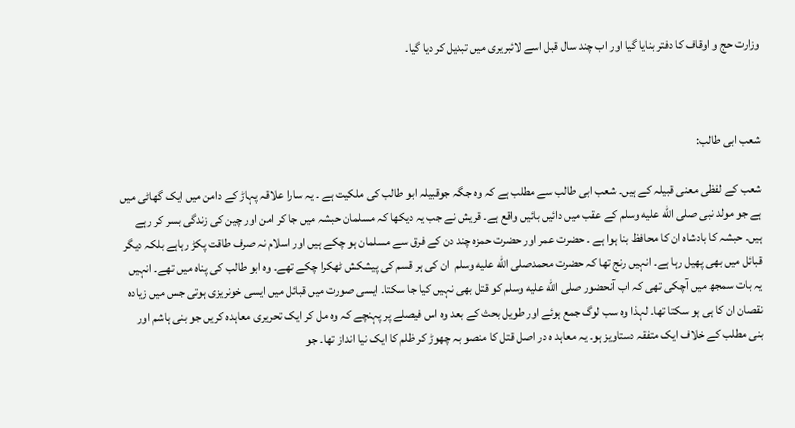وزارت حج و اوقاف کا دفتر بنایا گیا اور اب چند سال قبل اسے لائبریری میں تبدیل کر دیا گیا۔



شعب ابی طالب:

شعب کے لفظی معنی قبیلہ کے ہیں۔ شعب ابی طالب سے مطلب ہے کہ وہ جگہ جوقبیلہ ابو طالب کی ملکیت ہے ۔ یہ سارا علاقہ پہاڑ کے دامن میں ایک گھاٹی میں ہے جو مولد نبی صلى الله عليه وسلم کے عقب میں دائیں بائیں واقع ہے۔ قریش نے جب یہ دیکھا کہ مسلمان حبشہ میں جا کر امن اور چین کی زندگی بسر کر رہے ہیں۔ حبشہ کا بادشاہ ان کا محافظ بنا ہوا ہے ۔ حضرت عمر اور حضرت حمزہ چند دن کے فرق سے مسلمان ہو چکے ہیں اور اسلام نہ صرف طاقت پکڑ رہاہے بلکہ دیگر قبائل میں بھی پھیل رہا ہے۔ انہیں رنج تھا کہ حضرت محمدصلى الله عليه وسلم  ان کی ہر قسم کی پیشکش ٹھکرا چکے تھے۔ وہ ابو طالب کی پناہ میں تھے۔ انہیں یہ بات سمجھ میں آچکی تھی کہ اب آنحضور صلى الله عليه وسلم کو قتل بھی نہیں کیا جا سکتا۔ ایسی صورت میں قبائل میں ایسی خونریزی ہوتی جس میں زیادہ نقصان ان کا ہی ہو سکتا تھا۔ لہذا وہ سب لوگ جمع ہوئے اور طویل بحث کے بعد وہ اس فیصلے پر پہنچے کہ وہ مل کر ایک تحریری معاہدہ کریں جو بنی ہاشم اور بنی مطلب کے خلاف ایک متفقہ دستاویز ہو۔ یہ معاہد ہ در اصل قتل کا منصو بہ چھوڑ کر ظلم کا ایک نیا انداز تھا۔ جو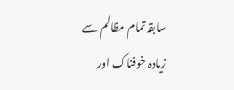سابقہ تمام مظالم سے زیادہ خوفناک اور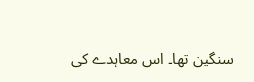سنگین تھا۔ اس معاہدے کی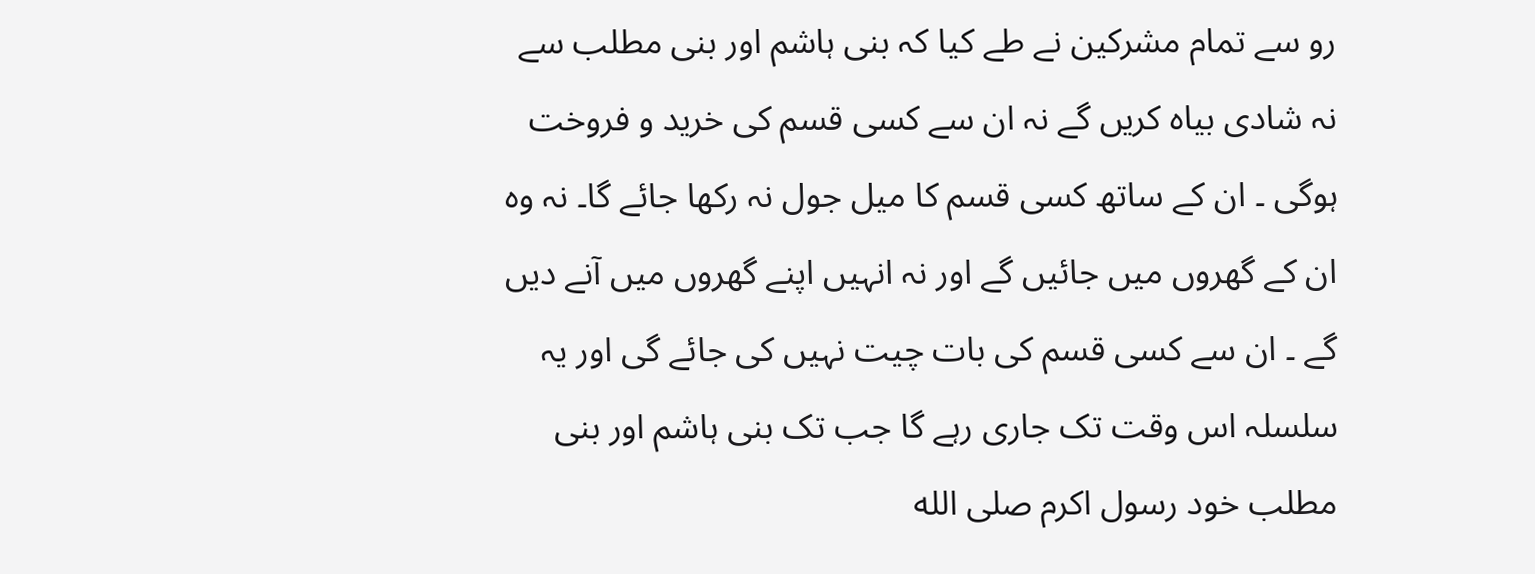رو سے تمام مشرکین نے طے کیا کہ بنی ہاشم اور بنی مطلب سے نہ شادی بیاہ کریں گے نہ ان سے کسی قسم کی خرید و فروخت ہوگی ۔ ان کے ساتھ کسی قسم کا میل جول نہ رکھا جائے گا۔ نہ وہ ان کے گھروں میں جائیں گے اور نہ انہیں اپنے گھروں میں آنے دیں گے ۔ ان سے کسی قسم کی بات چیت نہیں کی جائے گی اور یہ سلسلہ اس وقت تک جاری رہے گا جب تک بنی ہاشم اور بنی مطلب خود رسول اکرم صلى الله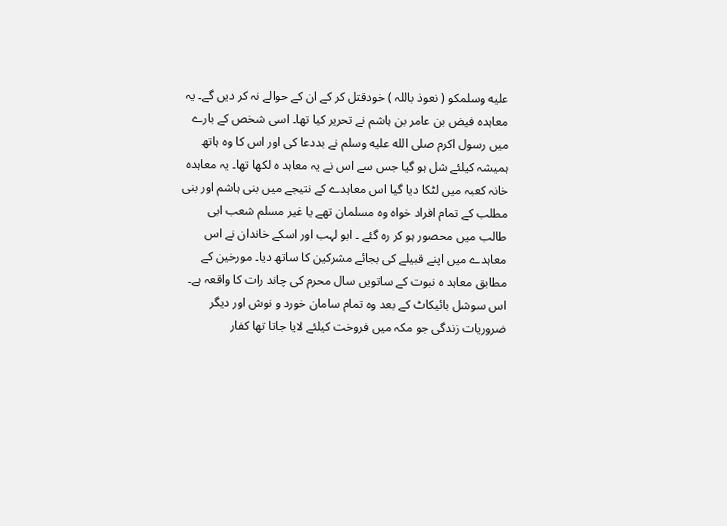عليه وسلمکو ( نعوذ باللہ ) خودقتل کر کے ان کے حوالے نہ کر دیں گے۔ یہ معاہدہ فیض بن عامر بن ہاشم نے تحریر کیا تھا۔ اسی شخص کے بارے میں رسول اکرم صلى الله عليه وسلم نے بددعا کی اور اس کا وہ ہاتھ ہمیشہ کیلئے شل ہو گیا جس سے اس نے یہ معاہد ہ لکھا تھا۔ یہ معاہدہ خانہ کعبہ میں لٹکا دیا گیا اس معاہدے کے نتیجے میں بنی ہاشم اور بنی مطلب کے تمام افراد خواہ وہ مسلمان تھے یا غیر مسلم شعب ابی طالب میں محصور ہو کر رہ گئے ۔ ابو لہب اور اسکے خاندان نے اس معاہدے میں اپنے قبیلے کی بجائے مشرکین کا ساتھ دیا۔ مورخین کے مطابق معاہد ہ نبوت کے ساتویں سال محرم کی چاند رات کا واقعہ ہے۔ اس سوشل بائیکاٹ کے بعد وہ تمام سامان خورد و نوش اور دیگر ضروریات زندگی جو مکہ میں فروخت کیلئے لایا جاتا تھا کفار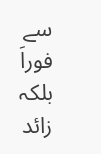سے فوراَ بلکہ زائد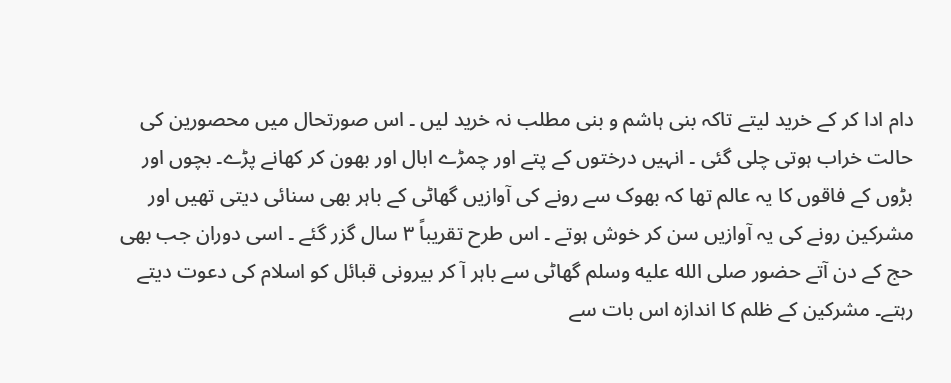دام ادا کر کے خرید لیتے تاکہ بنی ہاشم و بنی مطلب نہ خرید لیں ۔ اس صورتحال میں محصورین کی حالت خراب ہوتی چلی گئی ۔ انہیں درختوں کے پتے اور چمڑے ابال اور بھون کر کھانے پڑے۔ بچوں اور بڑوں کے فاقوں کا یہ عالم تھا کہ بھوک سے رونے کی آوازیں گھاٹی کے باہر بھی سنائی دیتی تھیں اور مشرکین رونے کی یہ آوازیں سن کر خوش ہوتے ۔ اس طرح تقریباً ۳ سال گزر گئے ۔ اسی دوران جب بھی حج کے دن آتے حضور صلى الله عليه وسلم گھاٹی سے باہر آ کر بیرونی قبائل کو اسلام کی دعوت دیتے رہتے۔ مشرکین کے ظلم کا اندازہ اس بات سے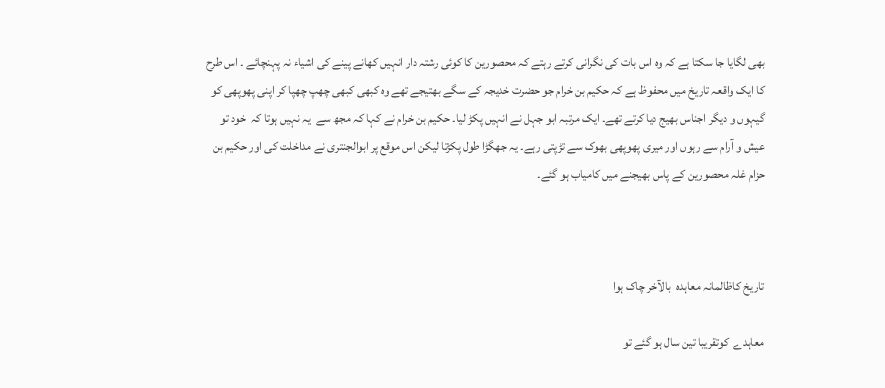بھی لگایا جا سکتا ہے کہ وہ اس بات کی نگرانی کرتے رہتے کہ محصورین کا کوئی رشتہ دار انہیں کھانے پینے کی اشیاء نہ پہنچائے ۔ اس طرح کا ایک واقعہ تاریخ میں محفوظ ہے کہ حکیم بن خرام جو حضرت خدیجہ کے سگے بھتیجے تھے وہ کبھی کبھی چھپ چھپا کر اپنی پھوپھی کو گیہوں و دیگر اجناس بھیج دیا کرتے تھے۔ ایک مرتبہ ابو جہل نے انہیں پکڑ لیا۔ حکیم بن خرام نے کہا کہ مجھ سے  یہ نہیں ہوتا کہ  خود تو عیش و آرام سے رہوں اور میری پھوپھی بھوک سے تڑپتی رہے۔ یہ جھگڑا طول پکڑتا لیکن اس موقع پر ابوالجنتری نے مداخلت کی اور حکیم بن حزام غلہ محصورین کے پاس بھیجنے میں کامیاب ہو گئے۔



تاریخ کاظالمانہ معاہدہ  بالآخر چاک ہوا

معاہدے  کوتقریبا تین سال ہو گئے تو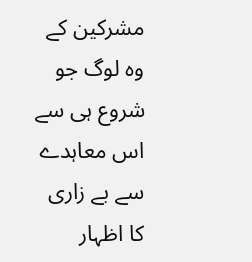مشرکین کے وہ لوگ جو شروع ہی سے اس معاہدے سے بے زاری کا اظہار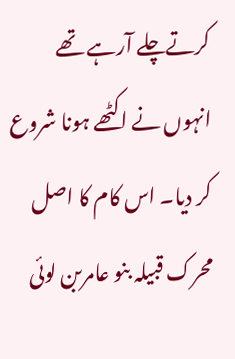کرتےچلے آرہے تھے انہوں نے اکٹھے ہونا شروع کر دیا۔ اس کام کا اصل محرک قبیلہ بنو عامربن لوئی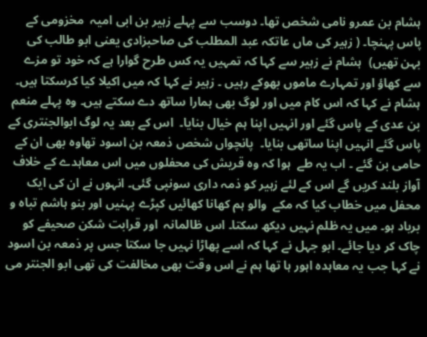ہشام بن عمرو نامی شخص تھا۔ دوسب سے پہلے زہیر بن ابی امیہ  مخزومی کے پاس پہنچا۔ ( زہیر کی ماں عاتکہ عبد المطلب کی صاحبزادی یعنی ابو طالب کی بہن تھیں)  ہشام نے زہیر سے کہا کہ تمہیں یہ کس طرح گوارا ہے کہ خود تو مزے سے کھاؤ اور تمہارے ماموں بھوکے رہیں ۔ زہیر نے کہا کہ میں اکیلا کیا کرسکتا ہیں۔ ہشام نے کہا کہ اس کام میں اور لوگ بھی ہمارا ساتھ دے سکتے ہیں۔ وہ پہلے منعم بن عدی کے پاس گئے اور انہیں اپنا ہم خیال بنایا۔  اس کے بعد یہ لوگ ابوالجنتری کے پاس گئے انہیں اپنا ساتھی بنایا۔  پانچواں شخص ذمعہ بن اسود تھاوہ بھی ان کے حامی بن گئے ۔ اب یہ طے  ہوا کہ وہ قریش کی محفلوں میں اس معاہدے کے خلاف آواز بلند کریں گے اس کے لئے زہیر کو ذمہ داری سونپی گئی۔ انہوں نے ان کی ایک محفل میں خطاب کیا کہ مکے  والو ہم کھانا کھائیں کپڑے پہنیں اور بنو ہاشم تباہ و برباد ہو۔ میں یہ ظلم نہیں دیکھ سکتا۔ اس ظالمانہ  اور قرابت شکن صحیفے کو چاک کر دیا جائے۔ ابو جہل نے کہا کہ اسے پھاڑا نہیں جا سکتا جس پر ذمعہ بن اسود نے کہا جب یہ معاہدہ اہور ہا تھا ہم نے اس وقت بھی مخالفت کی تھی ابو الجنتر می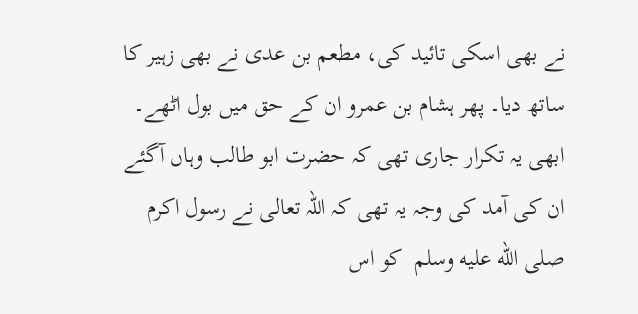نے بھی اسکی تائید کی، مطعم بن عدی نے بھی زہیر کا ساتھ دیا۔ پھر ہشام بن عمرو ان کے حق میں بول اٹھے۔ ابھی یہ تکرار جاری تھی کہ حضرت ابو طالب وہاں آگئے ان کی آمد کی وجہ یہ تھی کہ اللہ تعالی نے رسول اکرم صلى الله عليه وسلم  کو اس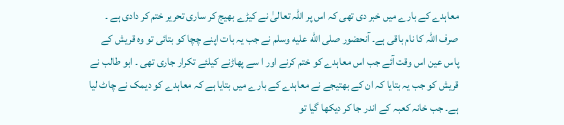معاہدے کے بارے میں خبر دی تھی کہ اس پر اللہ تعالیٰ نے کیڑے بھیج کر ساری تحریر ختم کر دادی ہے ۔ صرف اللہ کا نام باقی ہے۔ آنحضور صلى الله عليه وسلم نے جب یہ بات اپنے چچا کو بتائی تو وہ قریش کے پاس عین اس وقت آئے جب اس معاہدے کو ختم کرنے اور ا سے پھاڑنے کیلئے تکرار جاری تھی ۔ ابو طالب نے قریش کو جب یہ بتایا کہ ان کے بھتیجے نے معاہدے کے بارے میں بتایا ہے کہ معاہدے کو دیمک نے چاٹ لیا ہے۔ جب خانہ کعبہ کے اندر جا کر دیکھا گیا تو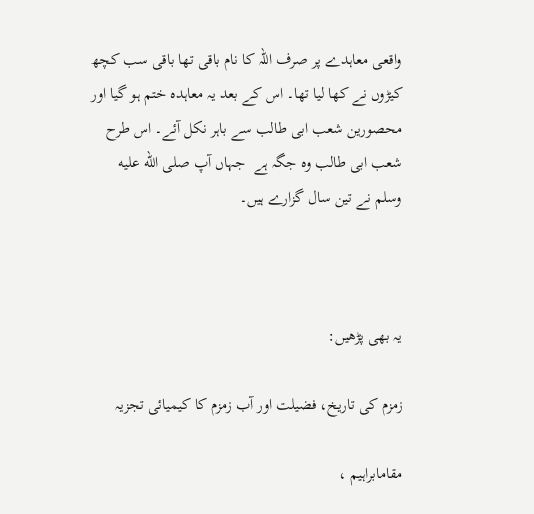واقعی معاہدے پر صرف اللہ کا نام باقی تھا باقی سب کچھ کیڑوں نے کھا لیا تھا۔ اس کے بعد یہ معاہدہ ختم ہو گیا اور محصورین شعب ابی طالب سے باہر نکل آئے۔ اس طرح شعب ابی طالب وہ جگہ ہے  جہاں آپ صلى الله عليه وسلم نے تین سال گزارے ہیں۔



یہ بھی پڑھیں:

زمزم کی تاریخ، فضیلت اور آب زمزم کا کیمیائی تجزیہ

مقامابراہیم ،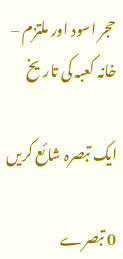حجر اسود اور ملتزم – خانہ کعبہ کی تاریخ

ایک تبصرہ شائع کریں

0 تبصرے